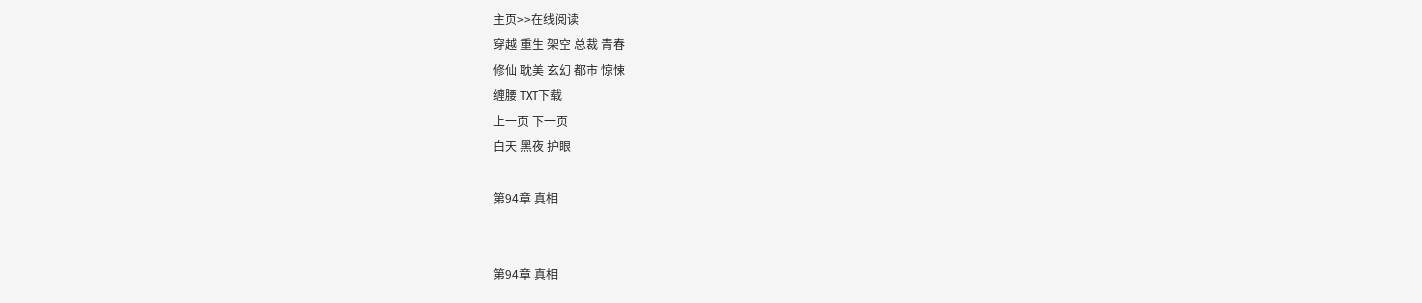主页>>在线阅读
穿越 重生 架空 总裁 青春
修仙 耽美 玄幻 都市 惊悚
缠腰 TXT下载
上一页 下一页
白天 黑夜 护眼

第94章 真相


第94章 真相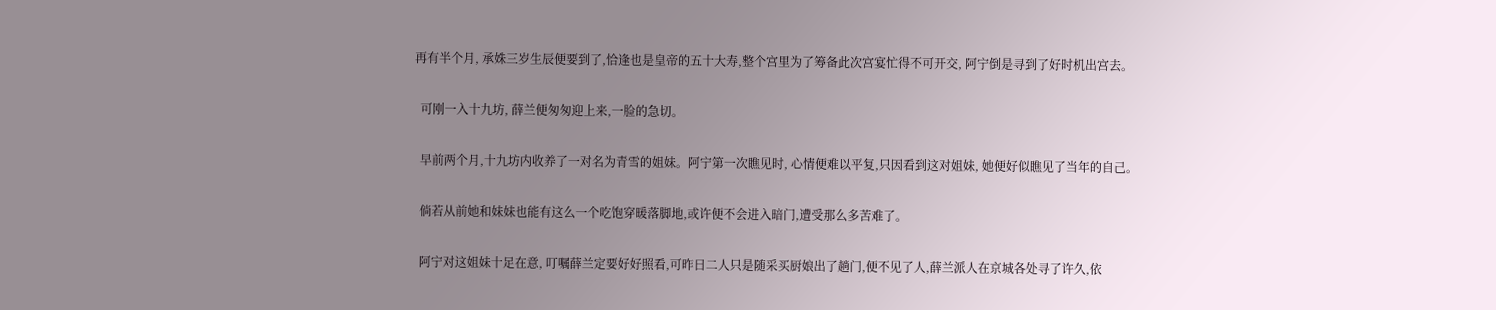再有半个月, 承姝三岁生辰便要到了,恰逢也是皇帝的五十大寿,整个宫里为了筹备此次宫宴忙得不可开交, 阿宁倒是寻到了好时机出宫去。

  可刚一入十九坊, 薛兰便匆匆迎上来,一脸的急切。

  早前两个月,十九坊内收养了一对名为青雪的姐妹。阿宁第一次瞧见时, 心情便难以平复,只因看到这对姐妹, 她便好似瞧见了当年的自己。

  倘若从前她和妹妹也能有这么一个吃饱穿暖落脚地,或许便不会进入暗门,遭受那么多苦难了。

  阿宁对这姐妹十足在意, 叮嘱薛兰定要好好照看,可昨日二人只是随采买厨娘出了趟门,便不见了人,薛兰派人在京城各处寻了许久,依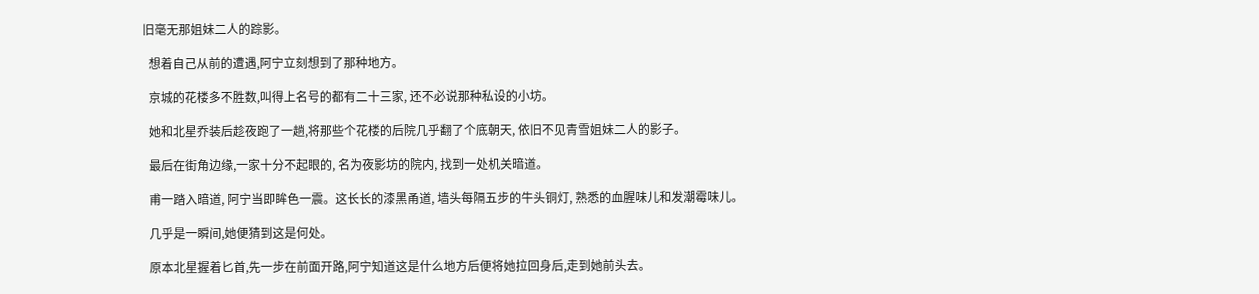旧毫无那姐妹二人的踪影。

  想着自己从前的遭遇,阿宁立刻想到了那种地方。

  京城的花楼多不胜数,叫得上名号的都有二十三家, 还不必说那种私设的小坊。

  她和北星乔装后趁夜跑了一趟,将那些个花楼的后院几乎翻了个底朝天, 依旧不见青雪姐妹二人的影子。

  最后在街角边缘,一家十分不起眼的, 名为夜影坊的院内, 找到一处机关暗道。

  甫一踏入暗道, 阿宁当即眸色一震。这长长的漆黑甬道, 墙头每隔五步的牛头铜灯, 熟悉的血腥味儿和发潮霉味儿。

  几乎是一瞬间,她便猜到这是何处。

  原本北星握着匕首,先一步在前面开路,阿宁知道这是什么地方后便将她拉回身后,走到她前头去。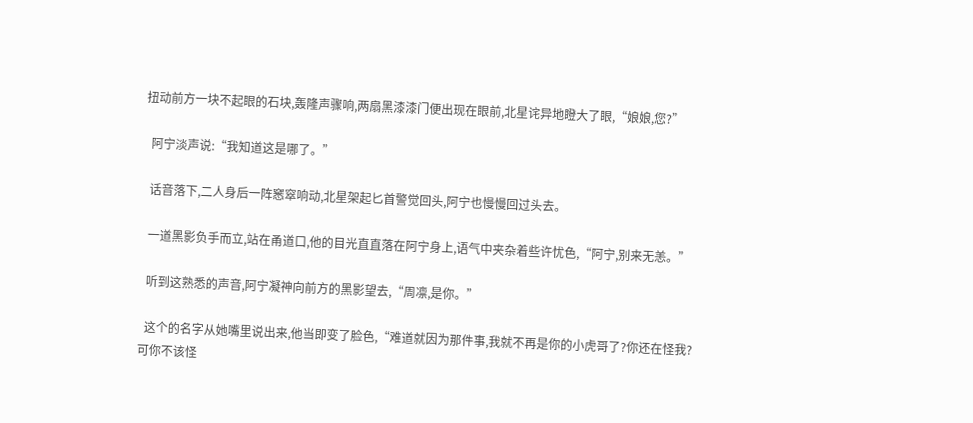扭动前方一块不起眼的石块,轰隆声骤响,两扇黑漆漆门便出现在眼前,北星诧异地瞪大了眼,“娘娘,您?”

  阿宁淡声说:“我知道这是哪了。”

  话音落下,二人身后一阵窸窣响动,北星架起匕首警觉回头,阿宁也慢慢回过头去。

  一道黑影负手而立,站在甬道口,他的目光直直落在阿宁身上,语气中夹杂着些许忧色,“阿宁,别来无恙。”

  听到这熟悉的声音,阿宁凝神向前方的黑影望去,“周凛,是你。”

  这个的名字从她嘴里说出来,他当即变了脸色,“难道就因为那件事,我就不再是你的小虎哥了?你还在怪我?可你不该怪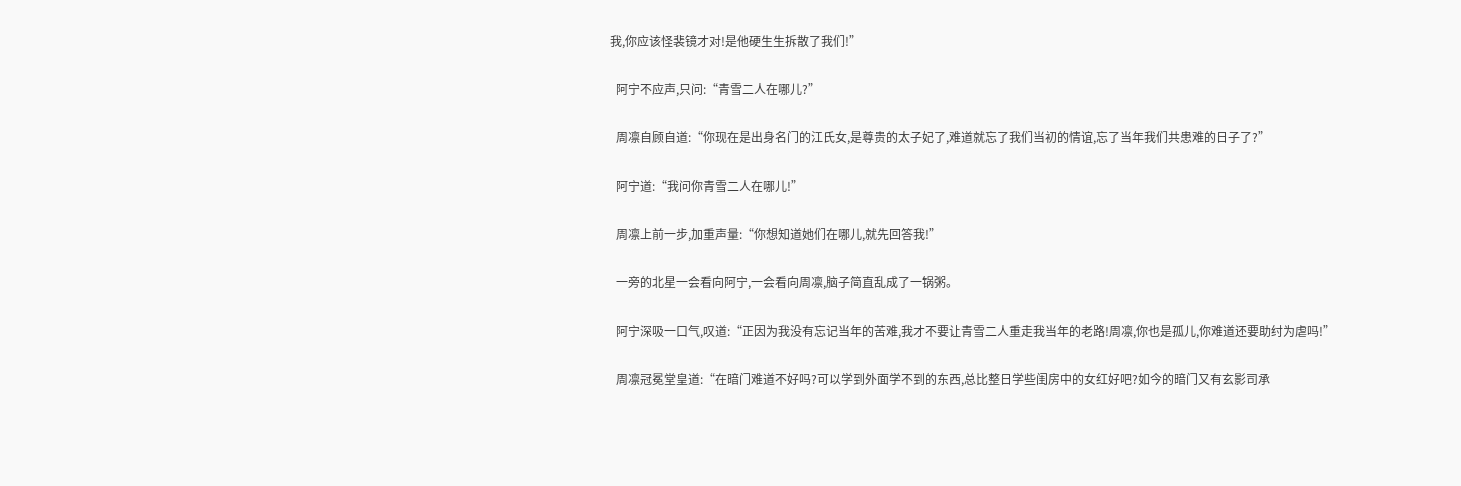我,你应该怪裴镜才对!是他硬生生拆散了我们!”

  阿宁不应声,只问:“青雪二人在哪儿?”

  周凛自顾自道:“你现在是出身名门的江氏女,是尊贵的太子妃了,难道就忘了我们当初的情谊,忘了当年我们共患难的日子了?”

  阿宁道:“我问你青雪二人在哪儿!”

  周凛上前一步,加重声量:“你想知道她们在哪儿,就先回答我!”

  一旁的北星一会看向阿宁,一会看向周凛,脑子简直乱成了一锅粥。

  阿宁深吸一口气,叹道:“正因为我没有忘记当年的苦难,我才不要让青雪二人重走我当年的老路!周凛,你也是孤儿,你难道还要助纣为虐吗!”

  周凛冠冕堂皇道:“在暗门难道不好吗?可以学到外面学不到的东西,总比整日学些闺房中的女红好吧?如今的暗门又有玄影司承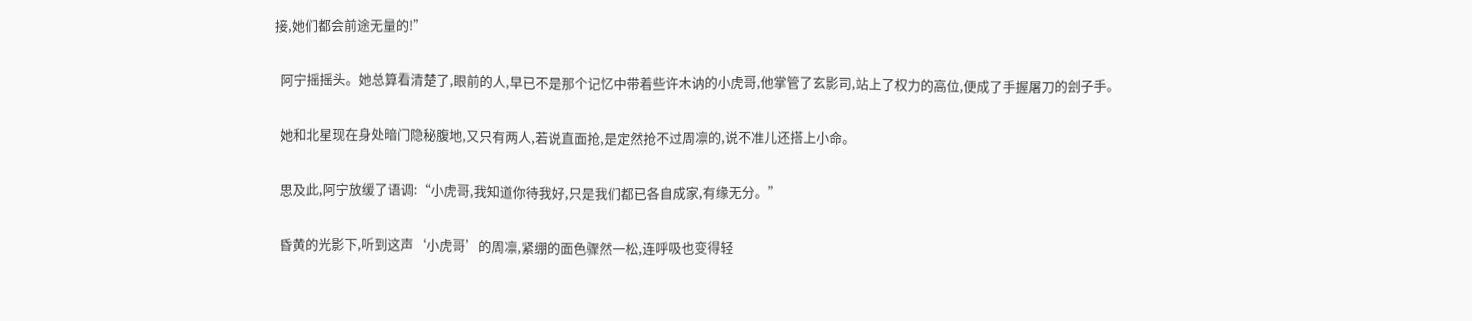接,她们都会前途无量的!”

  阿宁摇摇头。她总算看清楚了,眼前的人,早已不是那个记忆中带着些许木讷的小虎哥,他掌管了玄影司,站上了权力的高位,便成了手握屠刀的刽子手。

  她和北星现在身处暗门隐秘腹地,又只有两人,若说直面抢,是定然抢不过周凛的,说不准儿还搭上小命。

  思及此,阿宁放缓了语调:“小虎哥,我知道你待我好,只是我们都已各自成家,有缘无分。”

  昏黄的光影下,听到这声‘小虎哥’的周凛,紧绷的面色骤然一松,连呼吸也变得轻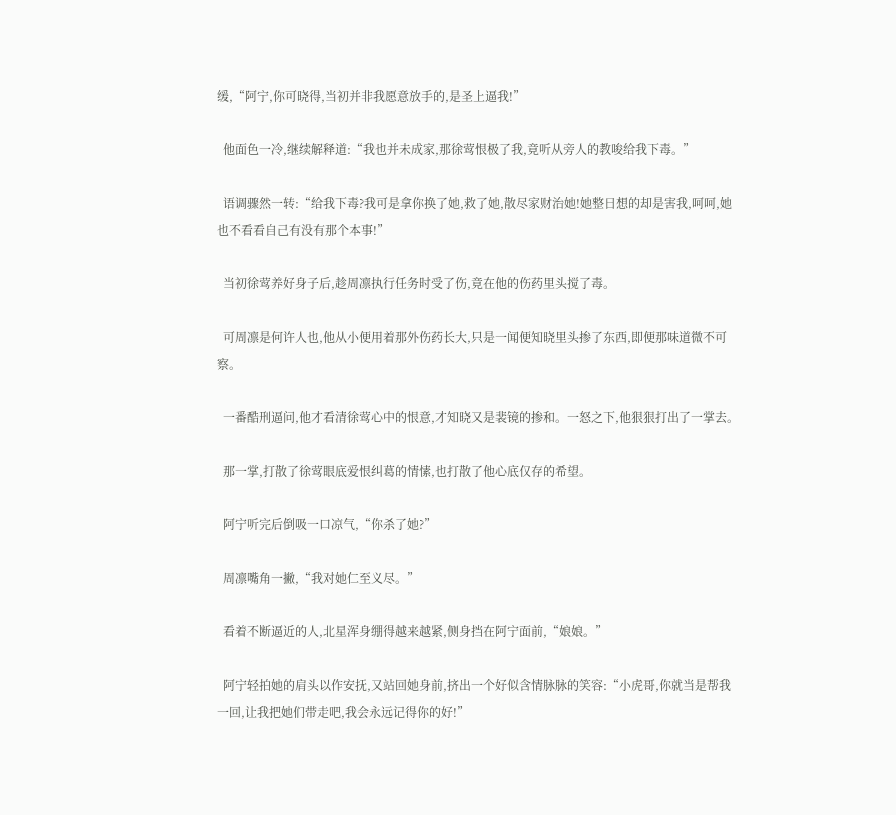缓,“阿宁,你可晓得,当初并非我愿意放手的,是圣上逼我!”

  他面色一冷,继续解释道:“我也并未成家,那徐莺恨极了我,竟听从旁人的教唆给我下毒。”

  语调骤然一转:“给我下毒?我可是拿你换了她,救了她,散尽家财治她!她整日想的却是害我,呵呵,她也不看看自己有没有那个本事!”

  当初徐莺养好身子后,趁周凛执行任务时受了伤,竟在他的伤药里头搅了毒。

  可周凛是何许人也,他从小便用着那外伤药长大,只是一闻便知晓里头掺了东西,即便那味道微不可察。

  一番酷刑逼问,他才看清徐莺心中的恨意,才知晓又是裴镜的掺和。一怒之下,他狠狠打出了一掌去。

  那一掌,打散了徐莺眼底爱恨纠葛的情愫,也打散了他心底仅存的希望。

  阿宁听完后倒吸一口凉气,“你杀了她?”

  周凛嘴角一撇,“我对她仁至义尽。”

  看着不断逼近的人,北星浑身绷得越来越紧,侧身挡在阿宁面前,“娘娘。”

  阿宁轻拍她的肩头以作安抚,又站回她身前,挤出一个好似含情脉脉的笑容:“小虎哥,你就当是帮我一回,让我把她们带走吧,我会永远记得你的好!”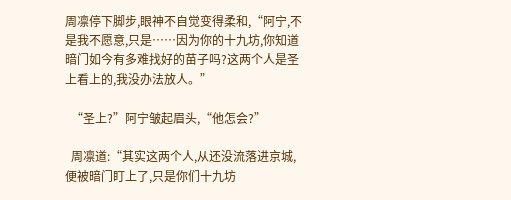周凛停下脚步,眼神不自觉变得柔和,“阿宁,不是我不愿意,只是……因为你的十九坊,你知道暗门如今有多难找好的苗子吗?这两个人是圣上看上的,我没办法放人。”

  “圣上?”阿宁皱起眉头,“他怎会?”

  周凛道:“其实这两个人,从还没流落进京城,便被暗门盯上了,只是你们十九坊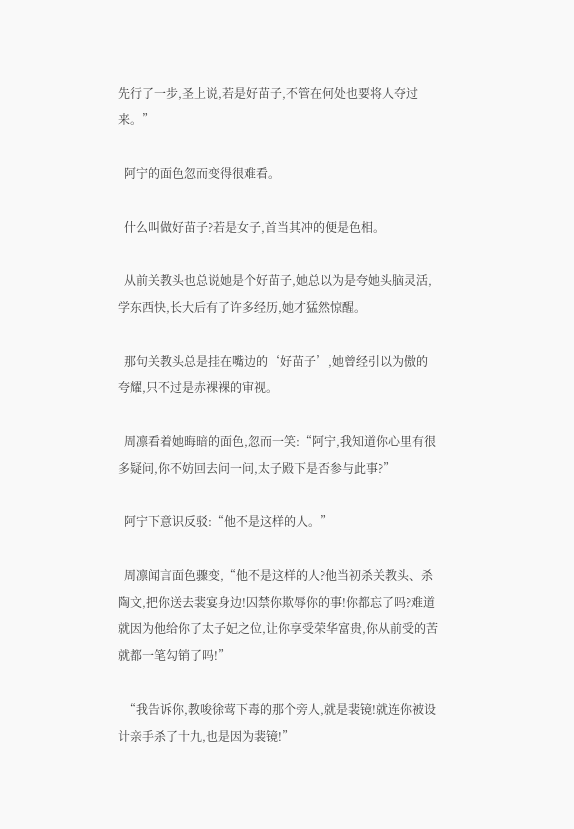先行了一步,圣上说,若是好苗子,不管在何处也要将人夺过来。”

  阿宁的面色忽而变得很难看。

  什么叫做好苗子?若是女子,首当其冲的便是色相。

  从前关教头也总说她是个好苗子,她总以为是夸她头脑灵活,学东西快,长大后有了许多经历,她才猛然惊醒。

  那句关教头总是挂在嘴边的‘好苗子’,她曾经引以为傲的夸耀,只不过是赤裸裸的审视。

  周凛看着她晦暗的面色,忽而一笑:“阿宁,我知道你心里有很多疑问,你不妨回去问一问,太子殿下是否参与此事?”

  阿宁下意识反驳:“他不是这样的人。”

  周凛闻言面色骤变,“他不是这样的人?他当初杀关教头、杀陶文,把你送去裴宴身边!囚禁你欺辱你的事!你都忘了吗?难道就因为他给你了太子妃之位,让你享受荣华富贵,你从前受的苦就都一笔勾销了吗!”

  “我告诉你,教唆徐莺下毒的那个旁人,就是裴镜!就连你被设计亲手杀了十九,也是因为裴镜!”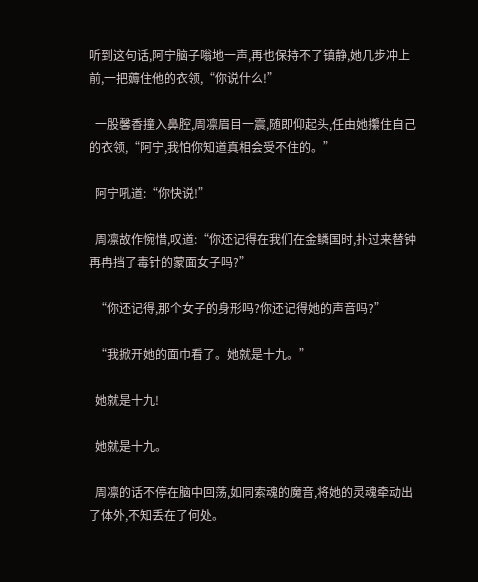听到这句话,阿宁脑子嗡地一声,再也保持不了镇静,她几步冲上前,一把薅住他的衣领,“你说什么!”

  一股馨香撞入鼻腔,周凛眉目一震,随即仰起头,任由她攥住自己的衣领,“阿宁,我怕你知道真相会受不住的。”

  阿宁吼道:“你快说!”

  周凛故作惋惜,叹道:“你还记得在我们在金鳞国时,扑过来替钟再冉挡了毒针的蒙面女子吗?”

  “你还记得,那个女子的身形吗?你还记得她的声音吗?”

  “我掀开她的面巾看了。她就是十九。”

  她就是十九!

  她就是十九。

  周凛的话不停在脑中回荡,如同索魂的魔音,将她的灵魂牵动出了体外,不知丢在了何处。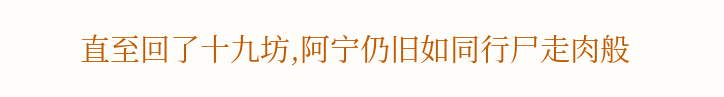直至回了十九坊,阿宁仍旧如同行尸走肉般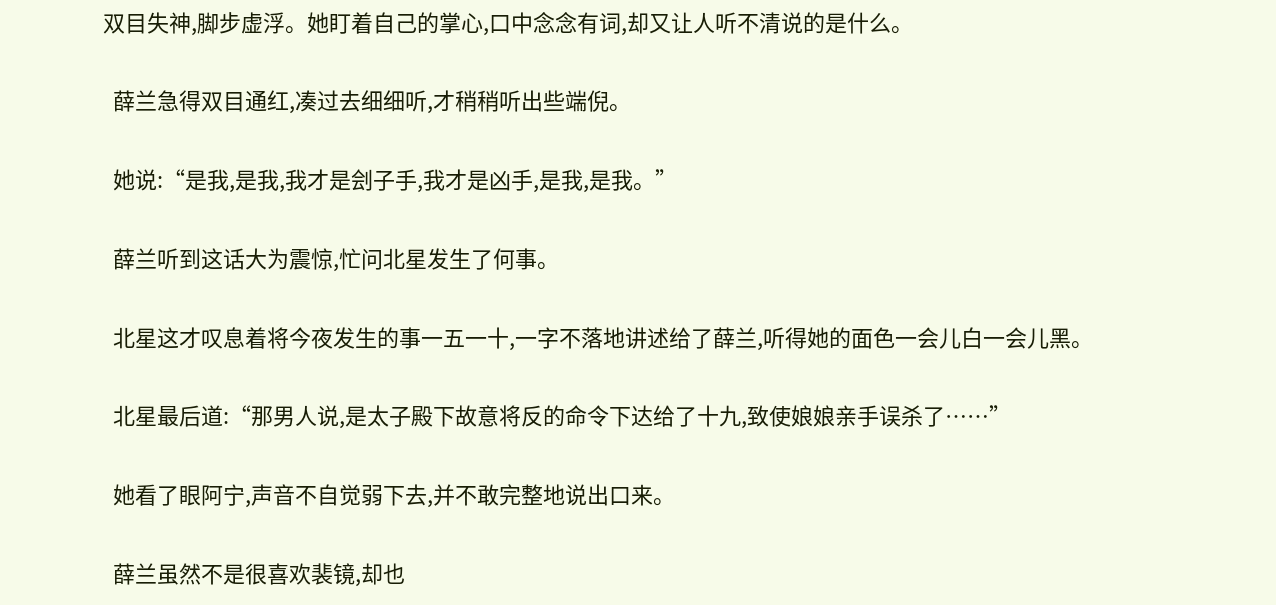双目失神,脚步虚浮。她盯着自己的掌心,口中念念有词,却又让人听不清说的是什么。

  薛兰急得双目通红,凑过去细细听,才稍稍听出些端倪。

  她说:“是我,是我,我才是刽子手,我才是凶手,是我,是我。”

  薛兰听到这话大为震惊,忙问北星发生了何事。

  北星这才叹息着将今夜发生的事一五一十,一字不落地讲述给了薛兰,听得她的面色一会儿白一会儿黑。

  北星最后道:“那男人说,是太子殿下故意将反的命令下达给了十九,致使娘娘亲手误杀了……”

  她看了眼阿宁,声音不自觉弱下去,并不敢完整地说出口来。

  薛兰虽然不是很喜欢裴镜,却也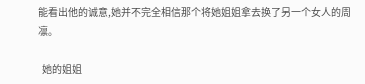能看出他的诚意,她并不完全相信那个将她姐姐拿去换了另一个女人的周凛。

  她的姐姐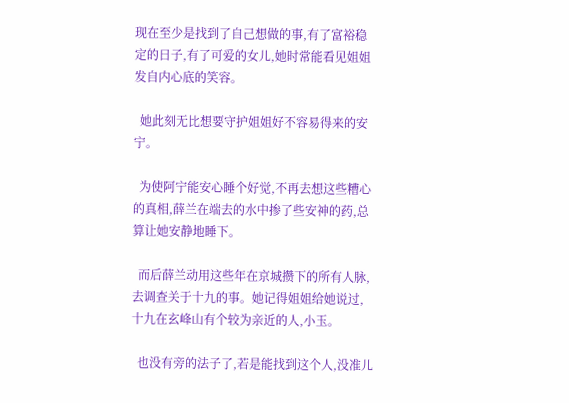现在至少是找到了自己想做的事,有了富裕稳定的日子,有了可爱的女儿,她时常能看见姐姐发自内心底的笑容。

  她此刻无比想要守护姐姐好不容易得来的安宁。

  为使阿宁能安心睡个好觉,不再去想这些糟心的真相,薛兰在端去的水中掺了些安神的药,总算让她安静地睡下。

  而后薛兰动用这些年在京城攒下的所有人脉,去调查关于十九的事。她记得姐姐给她说过,十九在玄峰山有个较为亲近的人,小玉。

  也没有旁的法子了,若是能找到这个人,没准儿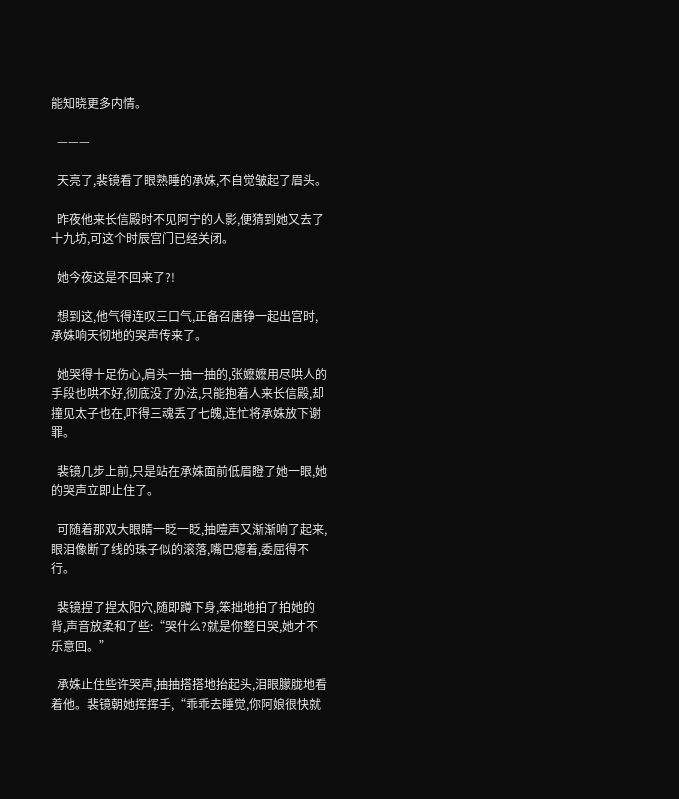能知晓更多内情。

  ———

  天亮了,裴镜看了眼熟睡的承姝,不自觉皱起了眉头。

  昨夜他来长信殿时不见阿宁的人影,便猜到她又去了十九坊,可这个时辰宫门已经关闭。

  她今夜这是不回来了?!

  想到这,他气得连叹三口气,正备召唐铮一起出宫时,承姝响天彻地的哭声传来了。

  她哭得十足伤心,肩头一抽一抽的,张嬷嬷用尽哄人的手段也哄不好,彻底没了办法,只能抱着人来长信殿,却撞见太子也在,吓得三魂丢了七魄,连忙将承姝放下谢罪。

  裴镜几步上前,只是站在承姝面前低眉瞪了她一眼,她的哭声立即止住了。

  可随着那双大眼睛一眨一眨,抽噎声又渐渐响了起来,眼泪像断了线的珠子似的滚落,嘴巴瘪着,委屈得不行。

  裴镜捏了捏太阳穴,随即蹲下身,笨拙地拍了拍她的背,声音放柔和了些:“哭什么?就是你整日哭,她才不乐意回。”

  承姝止住些许哭声,抽抽搭搭地抬起头,泪眼朦胧地看着他。裴镜朝她挥挥手,“乖乖去睡觉,你阿娘很快就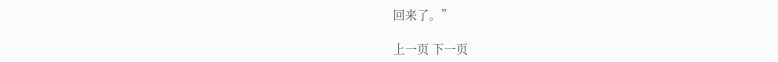回来了。”

上一页 下一页